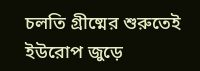চলতি গ্রীষ্মের শুরুতেই ইউরোপ জুড়ে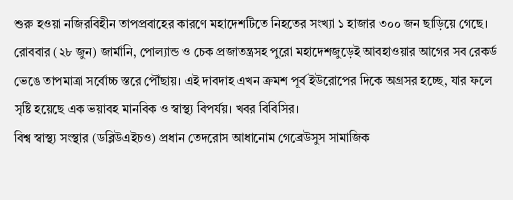শুরু হওয়া নজিরবিহীন তাপপ্রবাহের কারণে মহাদেশটিতে নিহতের সংখ্যা ১ হাজার ৩০০ জন ছাড়িয়ে গেছে। রোববার (২৮ জুন) জার্মানি, পোল্যান্ড ও চেক প্রজাতন্ত্রসহ পুরো মহাদেশজুড়েই আবহাওয়ার আগের সব রেকর্ড ভেঙে তাপমাত্রা সর্বোচ্চ স্তরে পৌঁছায়। এই দাবদাহ এখন ক্রমশ পূর্ব ইউরোপের দিকে অগ্রসর হচ্ছে, যার ফলে সৃষ্টি হয়েছে এক ভয়াবহ মানবিক ও স্বাস্থ্য বিপর্যয়। খবর বিবিসির।
বিশ্ব স্বাস্থ্য সংস্থার (ডব্লিউএইচও) প্রধান তেদরোস আধানোম গেব্রেউসুস সামাজিক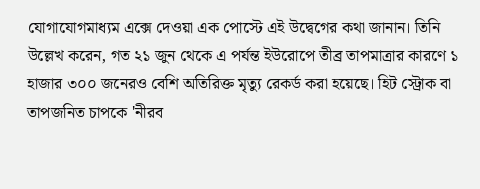যোগাযোগমাধ্যম এক্সে দেওয়া এক পোস্টে এই উদ্বেগের কথা জানান। তিনি উল্লেখ করেন, গত ২১ জুন থেকে এ পর্যন্ত ইউরোপে তীব্র তাপমাত্রার কারণে ১ হাজার ৩০০ জনেরও বেশি অতিরিক্ত মৃত্যু রেকর্ড করা হয়েছে। হিট স্ট্রোক বা তাপজনিত চাপকে 'নীরব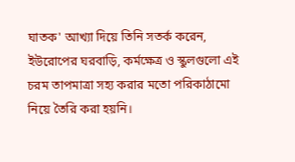ঘাতক' আখ্যা দিয়ে তিনি সতর্ক করেন, ইউরোপের ঘরবাড়ি, কর্মক্ষেত্র ও স্কুলগুলো এই চরম তাপমাত্রা সহ্য করার মতো পরিকাঠামো নিয়ে তৈরি করা হয়নি।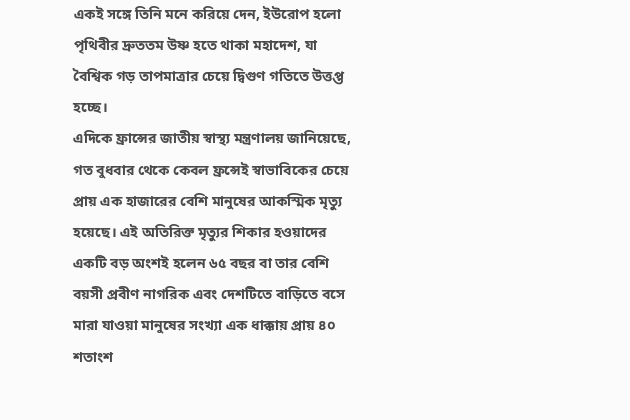একই সঙ্গে তিনি মনে করিয়ে দেন, ইউরোপ হলো পৃথিবীর দ্রুততম উষ্ণ হতে থাকা মহাদেশ, যা বৈশ্বিক গড় তাপমাত্রার চেয়ে দ্বিগুণ গতিতে উত্তপ্ত হচ্ছে।
এদিকে ফ্রান্সের জাতীয় স্বাস্থ্য মন্ত্রণালয় জানিয়েছে, গত বুধবার থেকে কেবল ফ্রন্সেই স্বাভাবিকের চেয়ে প্রায় এক হাজারের বেশি মানুষের আকস্মিক মৃত্যু হয়েছে। এই অতিরিক্ত মৃত্যুর শিকার হওয়াদের একটি বড় অংশই হলেন ৬৫ বছর বা তার বেশি বয়সী প্রবীণ নাগরিক এবং দেশটিতে বাড়িতে বসে মারা যাওয়া মানুষের সংখ্যা এক ধাক্কায় প্রায় ৪০ শতাংশ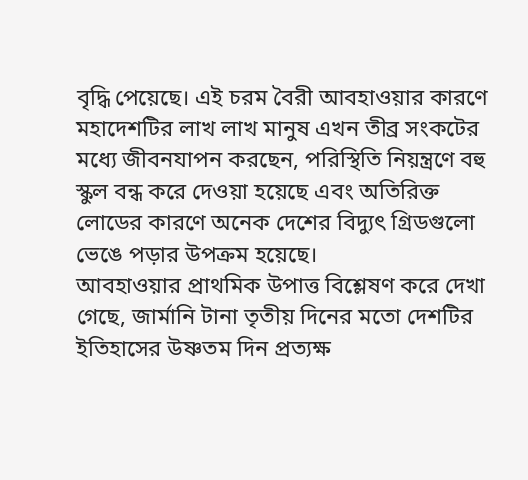বৃদ্ধি পেয়েছে। এই চরম বৈরী আবহাওয়ার কারণে মহাদেশটির লাখ লাখ মানুষ এখন তীব্র সংকটের মধ্যে জীবনযাপন করছেন, পরিস্থিতি নিয়ন্ত্রণে বহু স্কুল বন্ধ করে দেওয়া হয়েছে এবং অতিরিক্ত লোডের কারণে অনেক দেশের বিদ্যুৎ গ্রিডগুলো ভেঙে পড়ার উপক্রম হয়েছে।
আবহাওয়ার প্রাথমিক উপাত্ত বিশ্লেষণ করে দেখা গেছে, জার্মানি টানা তৃতীয় দিনের মতো দেশটির ইতিহাসের উষ্ণতম দিন প্রত্যক্ষ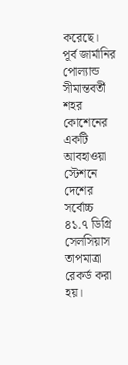করেছে। পূর্ব জার্মানির পোল্যান্ড সীমান্তবর্তী শহর কোশেনের একটি আবহাওয়া স্টেশনে দেশের সর্বোচ্চ ৪১.৭ ডিগ্রি সেলসিয়াস তাপমাত্রা রেকর্ড করা হয়।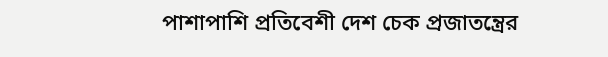পাশাপাশি প্রতিবেশী দেশ চেক প্রজাতন্ত্রের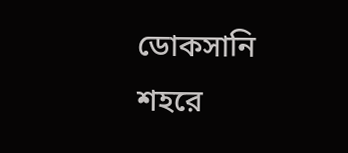ডোকসানি শহরে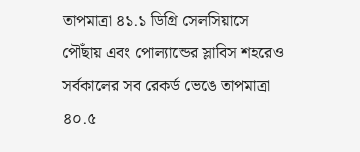তাপমাত্রা ৪১.১ ডিগ্রি সেলসিয়াসে পৌঁছায় এবং পোল্যান্ডের স্লাবিস শহরেও সর্বকালের সব রেকর্ড ভেঙে তাপমাত্রা ৪০.৫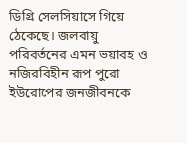ডিগ্রি সেলসিয়াসে গিয়ে ঠেকেছে। জলবায়ু পরিবর্তনের এমন ভয়াবহ ও নজিরবিহীন রূপ পুরো ইউরোপের জনজীবনকে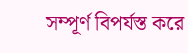সম্পূর্ণ বিপর্যস্ত করে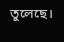তুলেছে।